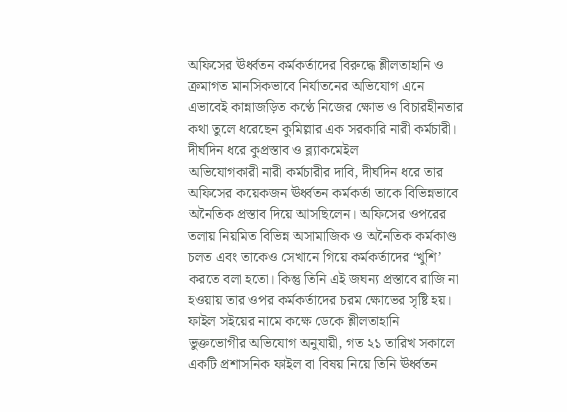অফিসের ঊর্ধ্বতন কর্মকর্তাদের বিরুদ্ধে শ্লীলতাহানি ও ক্রমাগত মানসিকভাবে নির্যাতনের অভিযোগ এনে এভাবেই কান্নাজড়িত কণ্ঠে নিজের ক্ষোভ ও বিচারহীনতার কথা তুলে ধরেছেন কুমিল্লার এক সরকারি নারী কর্মচারী।
দীর্ঘদিন ধরে কুপ্রস্তাব ও ব্ল্যাকমেইল
অভিযোগকারী নারী কর্মচারীর দাবি, দীর্ঘদিন ধরে তার অফিসের কয়েকজন ঊর্ধ্বতন কর্মকর্তা তাকে বিভিন্নভাবে অনৈতিক প্রস্তাব দিয়ে আসছিলেন। অফিসের ওপরের তলায় নিয়মিত বিভিন্ন অসামাজিক ও অনৈতিক কর্মকাণ্ড চলত এবং তাকেও সেখানে গিয়ে কর্মকর্তাদের ‘খুশি’ করতে বলা হতো। কিন্তু তিনি এই জঘন্য প্রস্তাবে রাজি না হওয়ায় তার ওপর কর্মকর্তাদের চরম ক্ষোভের সৃষ্টি হয়।
ফাইল সইয়ের নামে কক্ষে ডেকে শ্লীলতাহানি
ভুক্তভোগীর অভিযোগ অনুযায়ী, গত ২১ তারিখ সকালে একটি প্রশাসনিক ফাইল বা বিষয় নিয়ে তিনি ঊর্ধ্বতন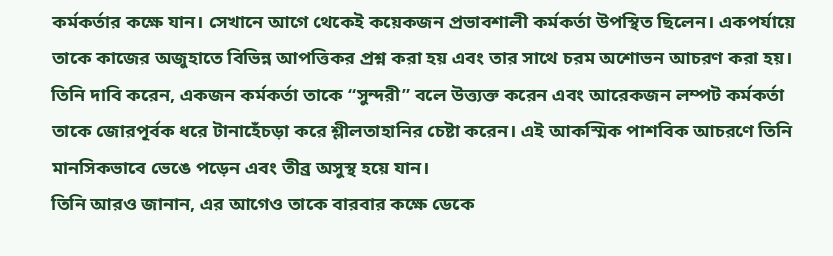কর্মকর্তার কক্ষে যান। সেখানে আগে থেকেই কয়েকজন প্রভাবশালী কর্মকর্তা উপস্থিত ছিলেন। একপর্যায়ে তাকে কাজের অজুহাতে বিভিন্ন আপত্তিকর প্রশ্ন করা হয় এবং তার সাথে চরম অশোভন আচরণ করা হয়। তিনি দাবি করেন, একজন কর্মকর্তা তাকে “সুন্দরী” বলে উত্ত্যক্ত করেন এবং আরেকজন লম্পট কর্মকর্তা তাকে জোরপূর্বক ধরে টানাহেঁচড়া করে শ্লীলতাহানির চেষ্টা করেন। এই আকস্মিক পাশবিক আচরণে তিনি মানসিকভাবে ভেঙে পড়েন এবং তীব্র অসুস্থ হয়ে যান।
তিনি আরও জানান, এর আগেও তাকে বারবার কক্ষে ডেকে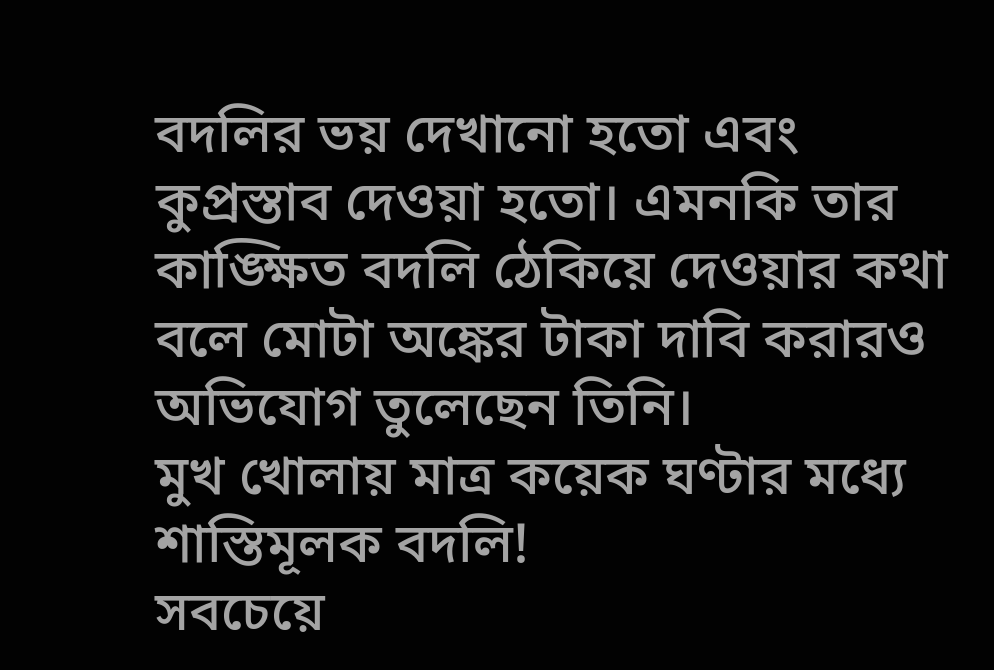বদলির ভয় দেখানো হতো এবং কুপ্রস্তাব দেওয়া হতো। এমনকি তার কাঙ্ক্ষিত বদলি ঠেকিয়ে দেওয়ার কথা বলে মোটা অঙ্কের টাকা দাবি করারও অভিযোগ তুলেছেন তিনি।
মুখ খোলায় মাত্র কয়েক ঘণ্টার মধ্যে শাস্তিমূলক বদলি!
সবচেয়ে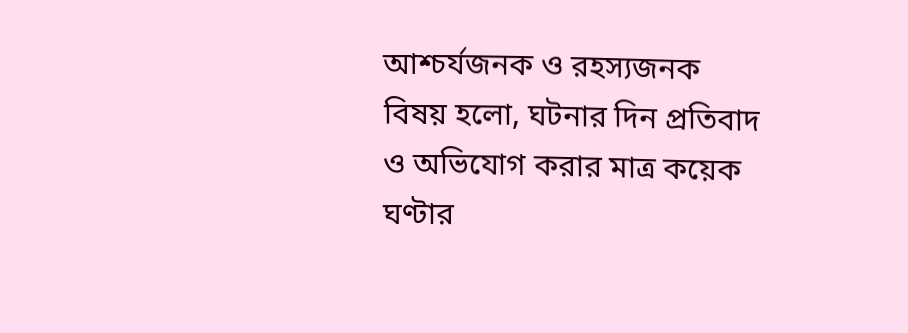আশ্চর্যজনক ও রহস্যজনক বিষয় হলো, ঘটনার দিন প্রতিবাদ ও অভিযোগ করার মাত্র কয়েক ঘণ্টার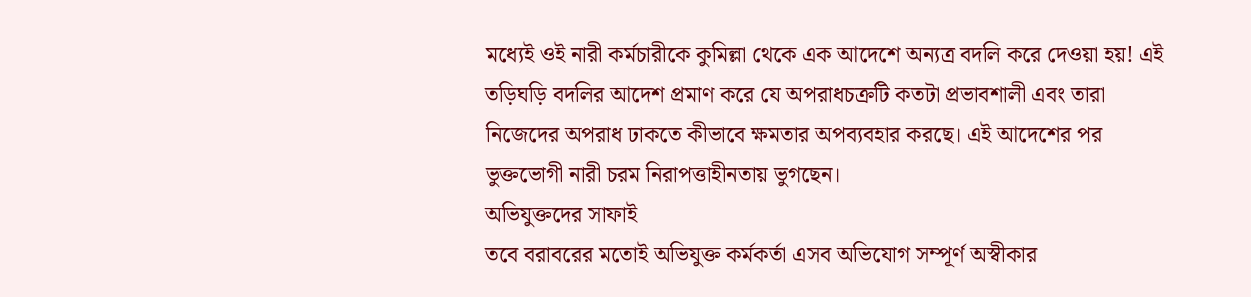মধ্যেই ওই নারী কর্মচারীকে কুমিল্লা থেকে এক আদেশে অন্যত্র বদলি করে দেওয়া হয়! এই তড়িঘড়ি বদলির আদেশ প্রমাণ করে যে অপরাধচক্রটি কতটা প্রভাবশালী এবং তারা নিজেদের অপরাধ ঢাকতে কীভাবে ক্ষমতার অপব্যবহার করছে। এই আদেশের পর ভুক্তভোগী নারী চরম নিরাপত্তাহীনতায় ভুগছেন।
অভিযুক্তদের সাফাই
তবে বরাবরের মতোই অভিযুক্ত কর্মকর্তা এসব অভিযোগ সম্পূর্ণ অস্বীকার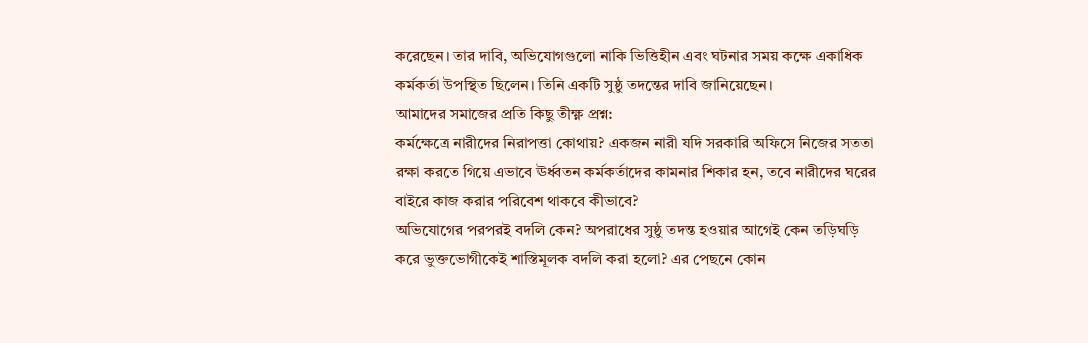করেছেন। তার দাবি, অভিযোগগুলো নাকি ভিত্তিহীন এবং ঘটনার সময় কক্ষে একাধিক কর্মকর্তা উপস্থিত ছিলেন। তিনি একটি সুষ্ঠু তদন্তের দাবি জানিয়েছেন।
আমাদের সমাজের প্রতি কিছু তীক্ষ্ণ প্রশ্ন:
কর্মক্ষেত্রে নারীদের নিরাপত্তা কোথায়? একজন নারী যদি সরকারি অফিসে নিজের সততা রক্ষা করতে গিয়ে এভাবে ঊর্ধ্বতন কর্মকর্তাদের কামনার শিকার হন, তবে নারীদের ঘরের বাইরে কাজ করার পরিবেশ থাকবে কীভাবে?
অভিযোগের পরপরই বদলি কেন? অপরাধের সুষ্ঠু তদন্ত হওয়ার আগেই কেন তড়িঘড়ি করে ভুক্তভোগীকেই শাস্তিমূলক বদলি করা হলো? এর পেছনে কোন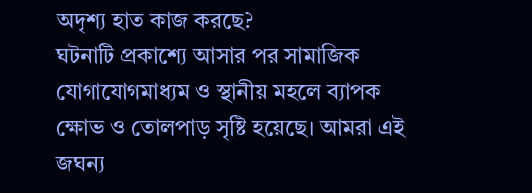অদৃশ্য হাত কাজ করছে?
ঘটনাটি প্রকাশ্যে আসার পর সামাজিক যোগাযোগমাধ্যম ও স্থানীয় মহলে ব্যাপক ক্ষোভ ও তোলপাড় সৃষ্টি হয়েছে। আমরা এই জঘন্য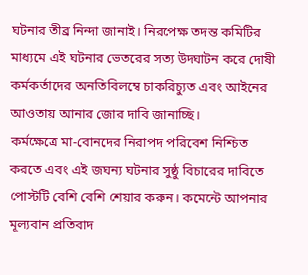ঘটনার তীব্র নিন্দা জানাই। নিরপেক্ষ তদন্ত কমিটির মাধ্যমে এই ঘটনার ভেতরের সত্য উদ্ঘাটন করে দোষী কর্মকর্তাদের অনতিবিলম্বে চাকরিচ্যুত এবং আইনের আওতায় আনার জোর দাবি জানাচ্ছি।
কর্মক্ষেত্রে মা-বোনদের নিরাপদ পরিবেশ নিশ্চিত করতে এবং এই জঘন্য ঘটনার সুষ্ঠু বিচারের দাবিতে পোস্টটি বেশি বেশি শেয়ার করুন। কমেন্টে আপনার মূল্যবান প্রতিবাদ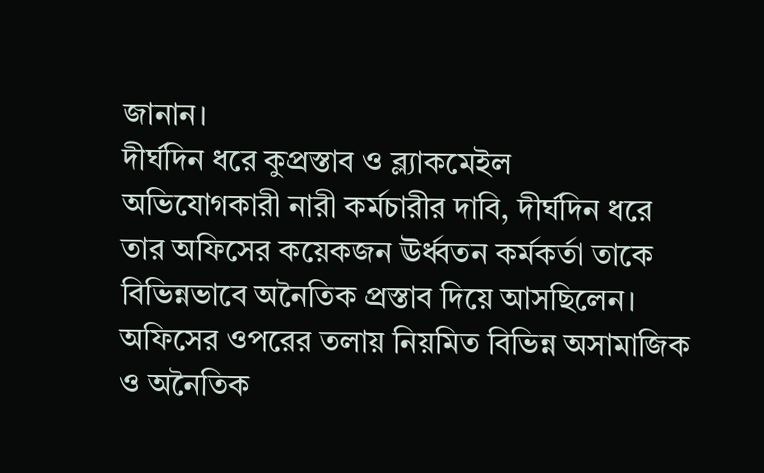জানান।
দীর্ঘদিন ধরে কুপ্রস্তাব ও ব্ল্যাকমেইল
অভিযোগকারী নারী কর্মচারীর দাবি, দীর্ঘদিন ধরে তার অফিসের কয়েকজন ঊর্ধ্বতন কর্মকর্তা তাকে বিভিন্নভাবে অনৈতিক প্রস্তাব দিয়ে আসছিলেন। অফিসের ওপরের তলায় নিয়মিত বিভিন্ন অসামাজিক ও অনৈতিক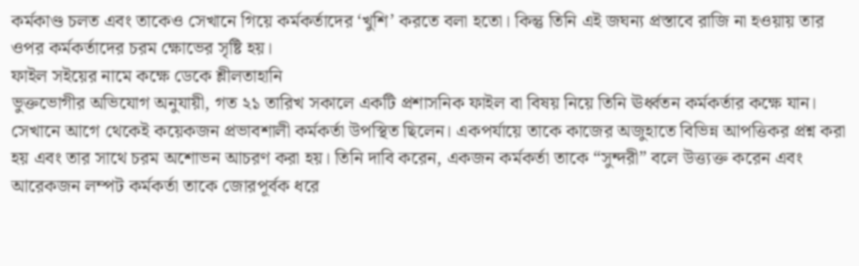কর্মকাণ্ড চলত এবং তাকেও সেখানে গিয়ে কর্মকর্তাদের ‘খুশি’ করতে বলা হতো। কিন্তু তিনি এই জঘন্য প্রস্তাবে রাজি না হওয়ায় তার ওপর কর্মকর্তাদের চরম ক্ষোভের সৃষ্টি হয়।
ফাইল সইয়ের নামে কক্ষে ডেকে শ্লীলতাহানি
ভুক্তভোগীর অভিযোগ অনুযায়ী, গত ২১ তারিখ সকালে একটি প্রশাসনিক ফাইল বা বিষয় নিয়ে তিনি ঊর্ধ্বতন কর্মকর্তার কক্ষে যান। সেখানে আগে থেকেই কয়েকজন প্রভাবশালী কর্মকর্তা উপস্থিত ছিলেন। একপর্যায়ে তাকে কাজের অজুহাতে বিভিন্ন আপত্তিকর প্রশ্ন করা হয় এবং তার সাথে চরম অশোভন আচরণ করা হয়। তিনি দাবি করেন, একজন কর্মকর্তা তাকে “সুন্দরী” বলে উত্ত্যক্ত করেন এবং আরেকজন লম্পট কর্মকর্তা তাকে জোরপূর্বক ধরে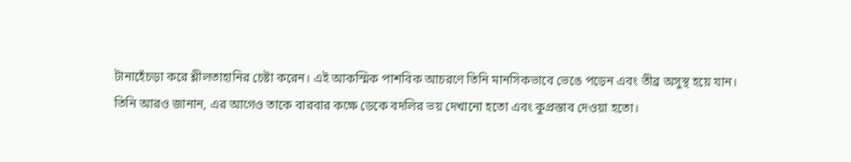টানাহেঁচড়া করে শ্লীলতাহানির চেষ্টা করেন। এই আকস্মিক পাশবিক আচরণে তিনি মানসিকভাবে ভেঙে পড়েন এবং তীব্র অসুস্থ হয়ে যান।
তিনি আরও জানান, এর আগেও তাকে বারবার কক্ষে ডেকে বদলির ভয় দেখানো হতো এবং কুপ্রস্তাব দেওয়া হতো।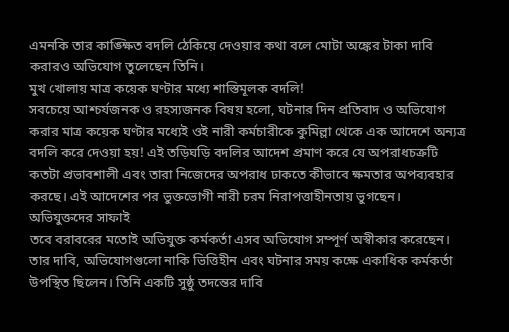এমনকি তার কাঙ্ক্ষিত বদলি ঠেকিয়ে দেওয়ার কথা বলে মোটা অঙ্কের টাকা দাবি করারও অভিযোগ তুলেছেন তিনি।
মুখ খোলায় মাত্র কয়েক ঘণ্টার মধ্যে শাস্তিমূলক বদলি!
সবচেয়ে আশ্চর্যজনক ও রহস্যজনক বিষয় হলো, ঘটনার দিন প্রতিবাদ ও অভিযোগ করার মাত্র কয়েক ঘণ্টার মধ্যেই ওই নারী কর্মচারীকে কুমিল্লা থেকে এক আদেশে অন্যত্র বদলি করে দেওয়া হয়! এই তড়িঘড়ি বদলির আদেশ প্রমাণ করে যে অপরাধচক্রটি কতটা প্রভাবশালী এবং তারা নিজেদের অপরাধ ঢাকতে কীভাবে ক্ষমতার অপব্যবহার করছে। এই আদেশের পর ভুক্তভোগী নারী চরম নিরাপত্তাহীনতায় ভুগছেন।
অভিযুক্তদের সাফাই
তবে বরাবরের মতোই অভিযুক্ত কর্মকর্তা এসব অভিযোগ সম্পূর্ণ অস্বীকার করেছেন। তার দাবি, অভিযোগগুলো নাকি ভিত্তিহীন এবং ঘটনার সময় কক্ষে একাধিক কর্মকর্তা উপস্থিত ছিলেন। তিনি একটি সুষ্ঠু তদন্তের দাবি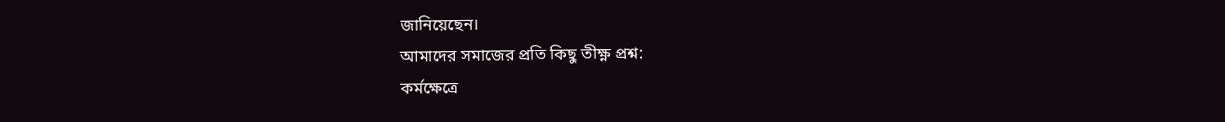জানিয়েছেন।
আমাদের সমাজের প্রতি কিছু তীক্ষ্ণ প্রশ্ন:
কর্মক্ষেত্রে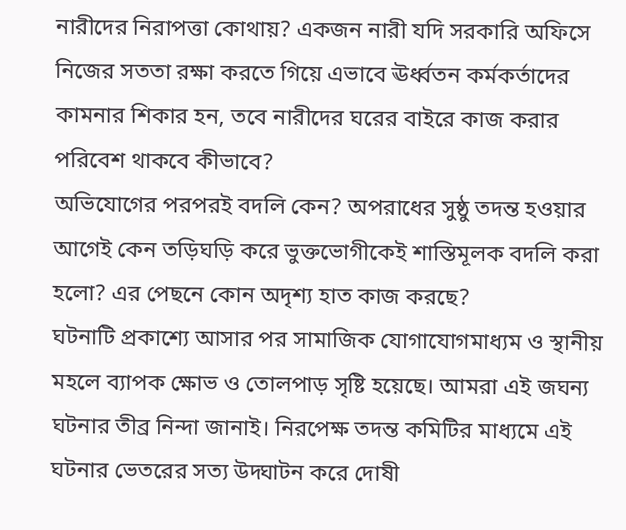নারীদের নিরাপত্তা কোথায়? একজন নারী যদি সরকারি অফিসে নিজের সততা রক্ষা করতে গিয়ে এভাবে ঊর্ধ্বতন কর্মকর্তাদের কামনার শিকার হন, তবে নারীদের ঘরের বাইরে কাজ করার পরিবেশ থাকবে কীভাবে?
অভিযোগের পরপরই বদলি কেন? অপরাধের সুষ্ঠু তদন্ত হওয়ার আগেই কেন তড়িঘড়ি করে ভুক্তভোগীকেই শাস্তিমূলক বদলি করা হলো? এর পেছনে কোন অদৃশ্য হাত কাজ করছে?
ঘটনাটি প্রকাশ্যে আসার পর সামাজিক যোগাযোগমাধ্যম ও স্থানীয় মহলে ব্যাপক ক্ষোভ ও তোলপাড় সৃষ্টি হয়েছে। আমরা এই জঘন্য ঘটনার তীব্র নিন্দা জানাই। নিরপেক্ষ তদন্ত কমিটির মাধ্যমে এই ঘটনার ভেতরের সত্য উদ্ঘাটন করে দোষী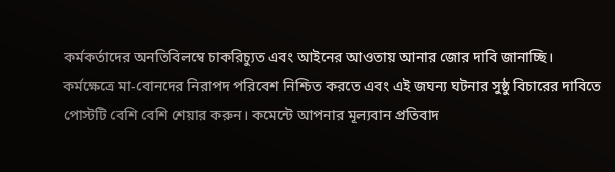কর্মকর্তাদের অনতিবিলম্বে চাকরিচ্যুত এবং আইনের আওতায় আনার জোর দাবি জানাচ্ছি।
কর্মক্ষেত্রে মা-বোনদের নিরাপদ পরিবেশ নিশ্চিত করতে এবং এই জঘন্য ঘটনার সুষ্ঠু বিচারের দাবিতে পোস্টটি বেশি বেশি শেয়ার করুন। কমেন্টে আপনার মূল্যবান প্রতিবাদ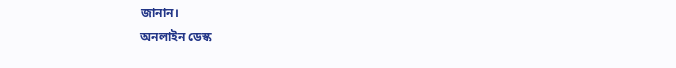জানান।
অনলাইন ডেস্ক